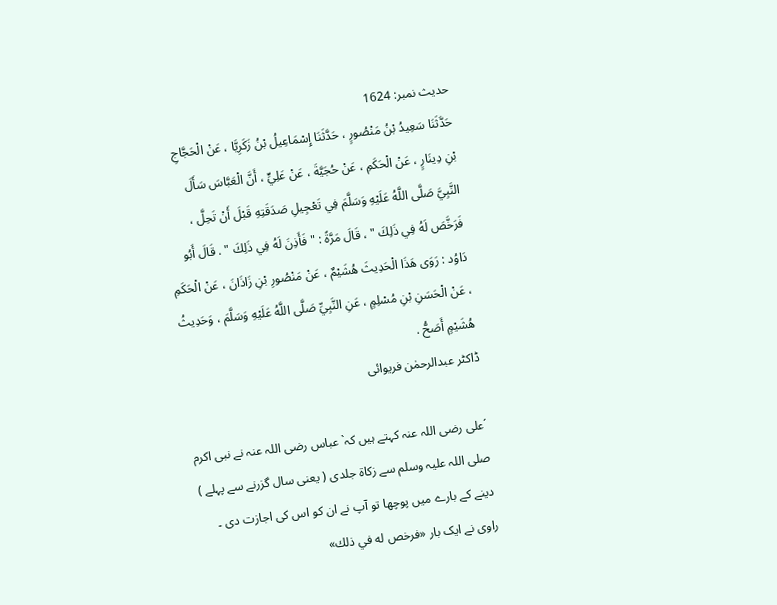حدیث نمبر: 1624
حَدَّثَنَا سَعِيدُ بْنُ مَنْصُورٍ ، حَدَّثَنَا إِسْمَاعِيلُ بْنُ زَكَرِيَّا ، عَنْ الْحَجَّاجِ بْنِ دِينَارٍ ، عَنْ الْحَكَمِ ، عَنْ حُجَيَّةَ ، عَنْ عَلِيٍّ ، أَنَّ الْعَبَّاسَ سَأَلَ النَّبِيَّ صَلَّى اللَّهُ عَلَيْهِ وَسَلَّمَ فِي تَعْجِيلِ صَدَقَتِهِ قَبْلَ أَنْ تَحِلَّ ، فَرَخَّصَ لَهُ فِي ذَلِكَ " ، قَالَ مَرَّةً : " فَأَذِنَ لَهُ فِي ذَلِكَ " . قَالَ أَبُو دَاوُد : رَوَى هَذَا الْحَدِيثَ هُشَيْمٌ ، عَنْ مَنْصُورِ بْنِ زَاذَانَ ، عَنْ الْحَكَمِ ، عَنْ الْحَسَنِ بْنِ مُسْلِمٍ ، عَنِ النَّبِيِّ صَلَّى اللَّهُ عَلَيْهِ وَسَلَّمَ ، وَحَدِيثُ هُشَيْمٍ أَصَحُّ .
ڈاکٹر عبدالرحمٰن فریوائی

´علی رضی اللہ عنہ کہتے ہیں کہ` عباس رضی اللہ عنہ نے نبی اکرم صلی اللہ علیہ وسلم سے زکاۃ جلدی ( یعنی سال گزرنے سے پہلے ) دینے کے بارے میں پوچھا تو آپ نے ان کو اس کی اجازت دی ۔ راوی نے ایک بار «فرخص له في ذلك»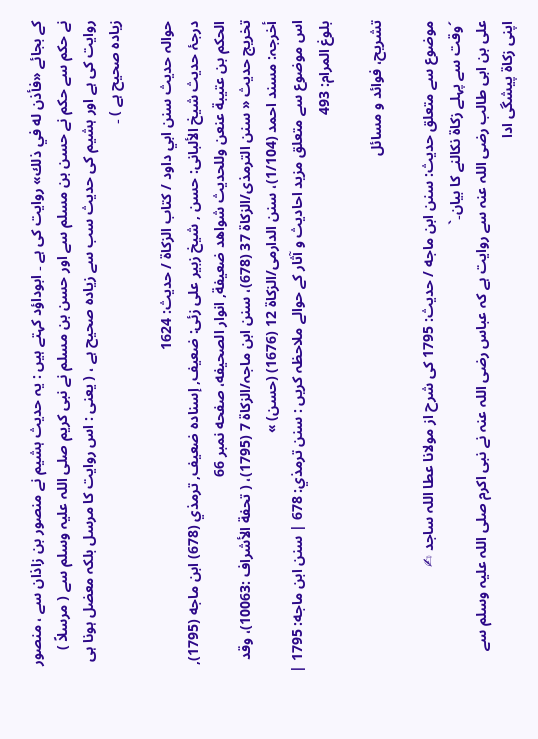کے بجائے «فأذن له في ذلك» روایت کی ہے ۔ ابوداؤد کہتے ہیں : یہ حدیث ہشیم نے منصور بن زاذان سے ، منصور نے حکم سے حکم نے حسن بن مسلم سے اور حسن بن مسلم نے نبی کریم صلی اللہ علیہ وسلم سے ( مرسلاً ) روایت کی ہے اور ہشیم کی حدیث سب سے زیادہ صحیح ہے ، ( یعنی : اس روایت کا مرسل بلکہ معضل ہونا ہی زیادہ صحیح ہے ) ۔

حوالہ حدیث سنن ابي داود / كتاب الزكاة / حدیث: 1624
درجۂ حدیث شیخ الألبانی: حسن , شیخ زبیر علی زئی: ضعيف, إسناده ضعيف, ترمذي (678) ابن ماجه (1795), الحكم بن عتيبة عنعن وللحديث شواھد ضعيفة, انوار الصحيفه، صفحه نمبر 66
تخریج حدیث « سنن الترمذی/الزکاة 37 (678)، سنن ابن ماجہ/الزکاة 7 (1795)، ( تحفة الأشراف :10063)، وقد أخرجہ: مسند احمد (1/104)، سنن الدارمی/الزکاة 12 (1676) (حسن) »
اس موضوع سے متعلق مزید احادیث و آثار کے حوالے ملاحظہ کریں : سنن ترمذي: 678 | سنن ابن ماجه: 1795 | بلوغ المرام: 493

تشریح، فوائد و مسائل

موضوع سے متعلق حدیث: سنن ابن ماجه / حدیث: 1795 کی شرح از مولانا عطا اللہ ساجد ✍
´وقت سے پہلے زکاۃ نکالنے کا بیان۔`
علی بن ابی طالب رضی اللہ عنہ سے روایت ہے کہ عباس رضی اللہ عنہ نے نبی اکرم صلی اللہ علیہ وسلم سے اپنی زکاۃ پیشگی ادا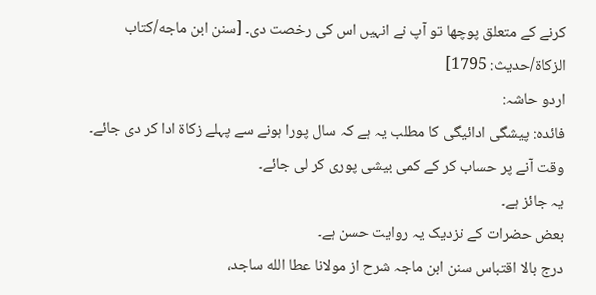کرنے کے متعلق پوچھا تو آپ نے انہیں اس کی رخصت دی۔ [سنن ابن ماجه/كتاب الزكاة/حدیث: 1795]
اردو حاشہ:
فائدہ: پیشگی ادائیگی کا مطلب یہ ہے کہ سال پورا ہونے سے پہلے زکاۃ ادا کر دی جائے۔
وقت آنے پر حساب کر کے کمی بیشی پوری کر لی جائے۔
یہ جائز ہے۔
بعض حضرات کے نزدیک یہ روایت حسن ہے۔
درج بالا اقتباس سنن ابن ماجہ شرح از مولانا عطا الله ساجد،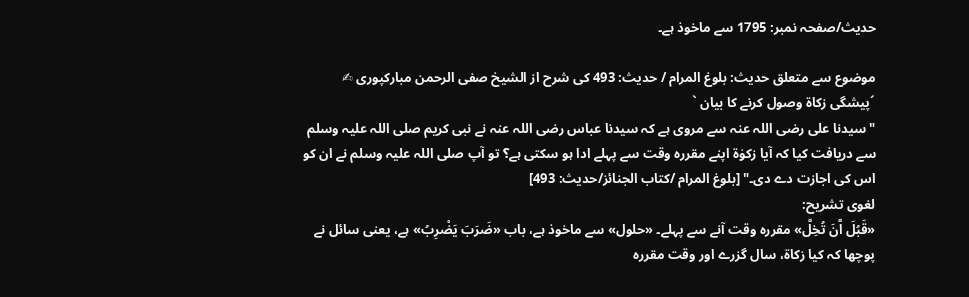حدیث/صفحہ نمبر: 1795 سے ماخوذ ہے۔

موضوع سے متعلق حدیث: بلوغ المرام / حدیث: 493 کی شرح از الشیخ صفی الرحمن مبارکپوری ✍
´پیشگی زکاۃ وصول کرنے کا بیان `
"سیدنا علی رضی اللہ عنہ سے مروی ہے کہ سیدنا عباس رضی اللہ عنہ نے نبی کریم صلی اللہ علیہ وسلم سے دریافت کیا کہ آیا زکوٰۃ اپنے مقررہ وقت سے پہلے ادا ہو سکتی ہے؟ تو آپ صلی اللہ علیہ وسلم نے ان کو اس کی اجازت دے دی۔" [بلوغ المرام /كتاب الجنائز/حدیث: 493]
لغوی تشریح:
«قَبُلَ اَّنَ تُخِلَّ» مقررہ وقت آنے سے پہلے۔ «حلول» سے ماخوذ ہے، باب «ضَرَبَ يَضْرِبُ» ہے، یعنی سائل نے پوچھا کہ کیا زکاۃ، سال گزرے اور وقت مقررہ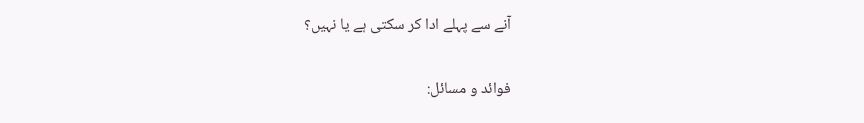آنے سے پہلے ادا کر سکتی ہے یا نہیں؟

فوائد و مسائل: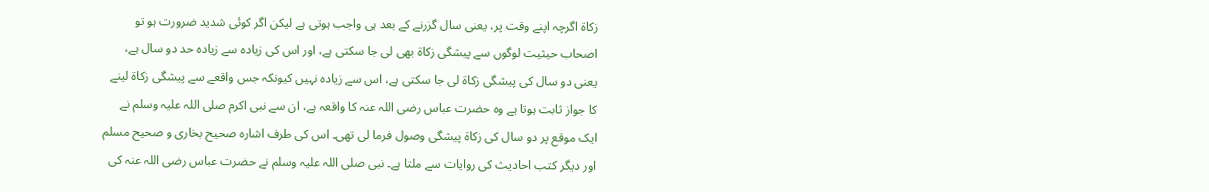زکاۃ اگرچہ اپنے وقت پر، یعنی سال گزرنے کے بعد ہی واجب ہوتی ہے لیکن اگر کوئی شدید ضرورت ہو تو اصحاب حیثیت لوگوں سے پیشگی زکاۃ بھی لی جا سکتی ہے، اور اس کی زیادہ سے زیادہ حد دو سال ہے، یعنی دو سال کی پیشگی زکاۃ لی جا سکتی ہے، اس سے زیادہ نہیں کیونکہ جس واقعے سے پیشگی زکاۃ لینے کا جواز ثابت ہوتا ہے وہ حضرت عباس رضی اللہ عنہ کا واقعہ ہے، ان سے نبی اکرم صلی اللہ علیہ وسلم نے ایک موقع پر دو سال کی زکاۃ پیشگی وصول فرما لی تھی۔ اس کی طرف اشارہ صحیح بخاری و صحیح مسلم اور دیگر کتب احادیث کی روایات سے ملتا ہے۔ نبی صلی اللہ علیہ وسلم نے حضرت عباس رضی اللہ عنہ کی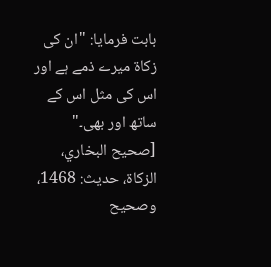بابت فرمایا: "ان کی زکاۃ میرے ذمے ہے اور اس کی مثل اس کے ساتھ اور بھی۔" [صحيح البخاري، الزكاة، حديث: 1468، وصحيح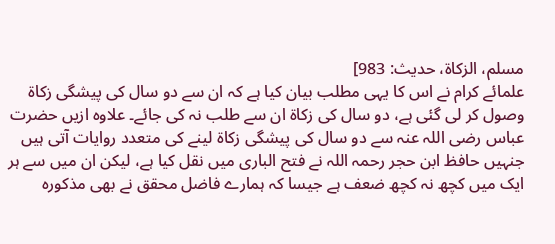مسلم، الزكاة، حديث: 983]
علمائے کرام نے اس کا یہی مطلب بیان کیا ہے کہ ان سے دو سال کی پیشگی زکاۃ وصول کر لی گئی ہے، دو سال کی زکاۃ ان سے طلب نہ کی جائے۔ علاوہ ازیں حضرت عباس رضی اللہ عنہ سے دو سال کی پیشگی زکاۃ لینے کی متعدد روایات آتی ہیں جنہیں حافظ ابن حجر رحمہ اللہ نے فتح الباری میں نقل کیا ہے، لیکن ان میں سے ہر ایک میں کچھ نہ کچھ ضعف ہے جیسا کہ ہمارے فاضل محقق نے بھی مذکورہ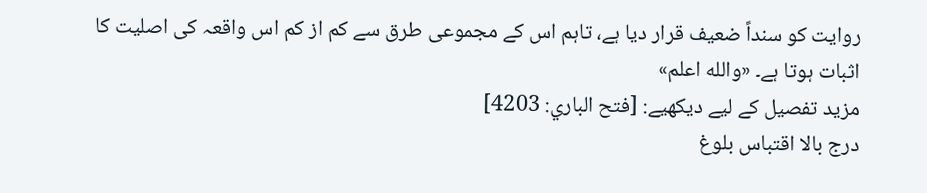روایت کو سنداً ضعیف قرار دیا ہے، تاہم اس کے مجموعی طرق سے کم از کم اس واقعہ کی اصلیت کا اثبات ہوتا ہے۔ «والله اعلم»
مزید تفصیل کے لیے دیکھیے: [فتح الباري: 4203]
درج بالا اقتباس بلوغ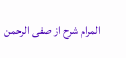المرام شرح از صفی الرحمن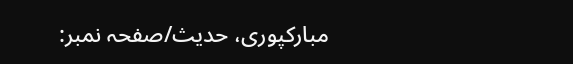مبارکپوری، حدیث/صفحہ نمبر: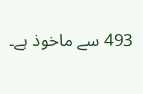493 سے ماخوذ ہے۔